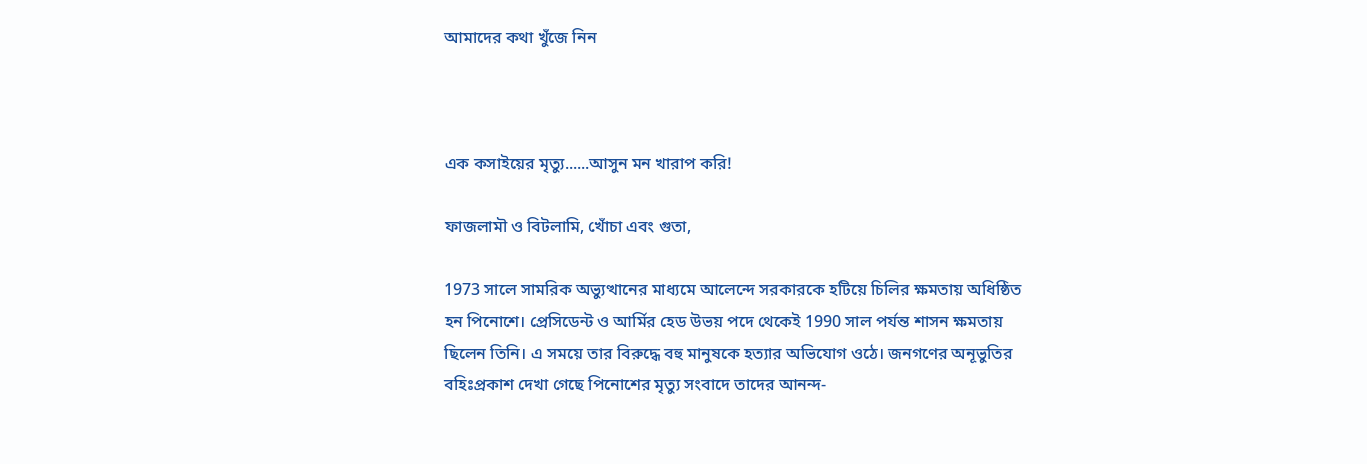আমাদের কথা খুঁজে নিন



এক কসাইয়ের মৃত্যু......আসুন মন খারাপ করি!

ফাজলামৗ ও বিটলামি, খোঁচা এবং গুতা,

1973 সালে সামরিক অভ্যুত্থানের মাধ্যমে আলেন্দে সরকারকে হটিয়ে চিলির ক্ষমতায় অধিষ্ঠিত হন পিনোশে। প্রেসিডেন্ট ও আর্মির হেড উভয় পদে থেকেই 1990 সাল পর্যন্ত শাসন ক্ষমতায় ছিলেন তিনি। এ সময়ে তার বিরুদ্ধে বহু মানুষকে হত্যার অভিযোগ ওঠে। জনগণের অনূভুতির বহিঃপ্রকাশ দেখা গেছে পিনোশের মৃত্যু সংবাদে তাদের আনন্দ-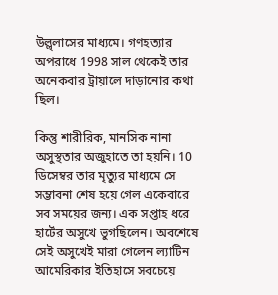উল্ল্লাসের মাধ্যমে। গণহত্যার অপরাধে 1998 সাল থেকেই তার অনেকবার ট্রায়ালে দাড়ানোর কথা ছিল।

কিন্তু শারীরিক, মানসিক নানা অসুস্থতার অজুহাতে তা হয়নি। 10 ডিসেম্বর তার মৃত্যুর মাধ্যমে সে সম্ভাবনা শেষ হয়ে গেল একেবারে সব সময়ের জন্য। এক সপ্তাহ ধরে হার্টের অসুখে ভুগছিলেন। অবশেষে সেই অসুখেই মারা গেলেন ল্যাটিন আমেরিকার ইতিহাসে সবচেয়ে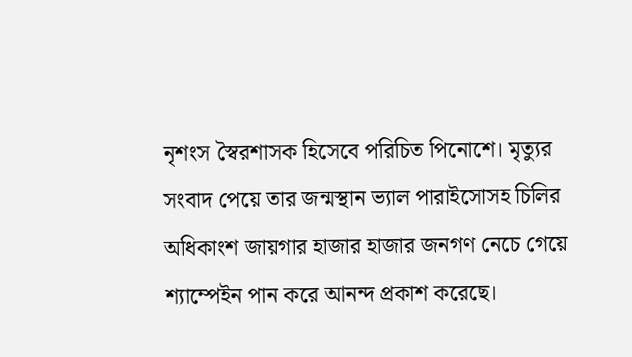নৃশংস স্বৈরশাসক হিসেবে পরিচিত পিনোশে। মৃত্যুর সংবাদ পেয়ে তার জন্মস্থান ভ্যাল পারাইসোসহ চিলির অধিকাংশ জায়গার হাজার হাজার জনগণ নেচে গেয়ে শ্যাম্পেইন পান করে আনন্দ প্রকাশ করেছে।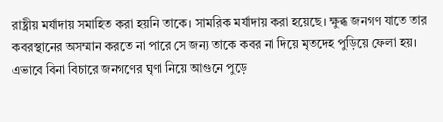রাষ্ট্রীয় মর্যাদায় সমাহিত করা হয়নি তাকে। সামরিক মর্যাদায় করা হয়েছে। ক্ষুব্ধ জনগণ যাতে তার কবরস্থানের অসম্মান করতে না পারে সে জন্য তাকে কবর না দিয়ে মৃতদেহ পুড়িয়ে ফেলা হয়। এভাবে বিনা বিচারে জনগণের ঘৃণা নিয়ে আগুনে পুড়ে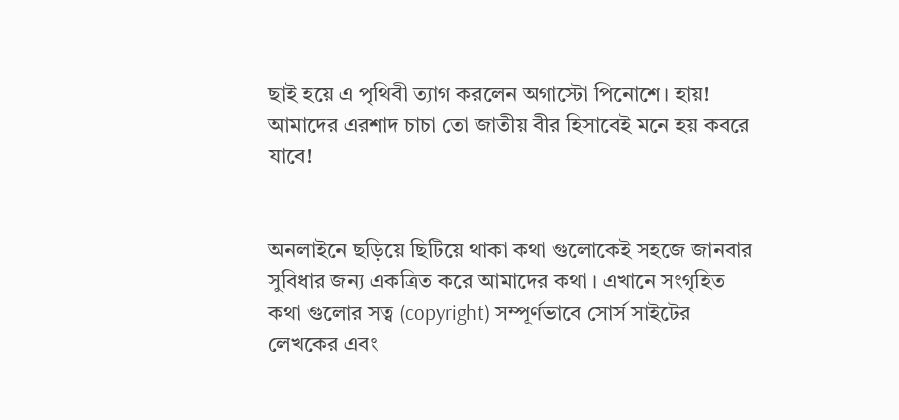ছাই হয়ে এ পৃথিবী ত্যাগ করলেন অগাস্টো পিনোশে। হায়! আমাদের এরশাদ চাচা তো জাতীয় বীর হিসাবেই মনে হয় কবরে যাবে!


অনলাইনে ছড়িয়ে ছিটিয়ে থাকা কথা গুলোকেই সহজে জানবার সুবিধার জন্য একত্রিত করে আমাদের কথা । এখানে সংগৃহিত কথা গুলোর সত্ব (copyright) সম্পূর্ণভাবে সোর্স সাইটের লেখকের এবং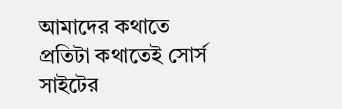আমাদের কথাতে প্রতিটা কথাতেই সোর্স সাইটের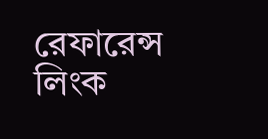রেফারেন্স লিংক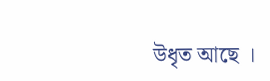উধৃত আছে ।